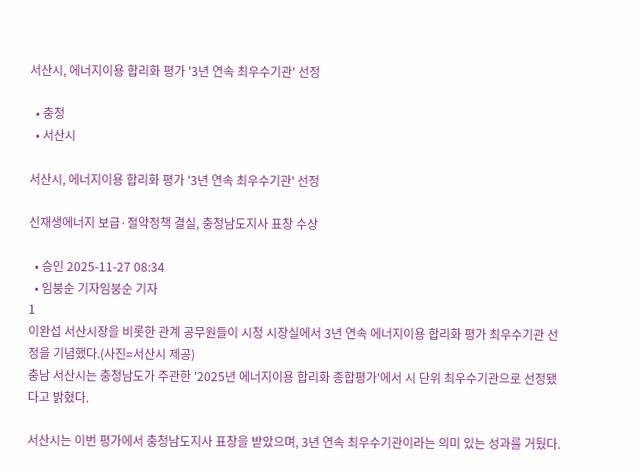서산시, 에너지이용 합리화 평가 '3년 연속 최우수기관' 선정

  • 충청
  • 서산시

서산시, 에너지이용 합리화 평가 '3년 연속 최우수기관' 선정

신재생에너지 보급·절약정책 결실, 충청남도지사 표창 수상

  • 승인 2025-11-27 08:34
  • 임붕순 기자임붕순 기자
1
이완섭 서산시장을 비롯한 관계 공무원들이 시청 시장실에서 3년 연속 에너지이용 합리화 평가 최우수기관 선정을 기념했다.(사진=서산시 제공)
충남 서산시는 충청남도가 주관한 '2025년 에너지이용 합리화 종합평가'에서 시 단위 최우수기관으로 선정됐다고 밝혔다.

서산시는 이번 평가에서 충청남도지사 표창을 받았으며, 3년 연속 최우수기관이라는 의미 있는 성과를 거뒀다.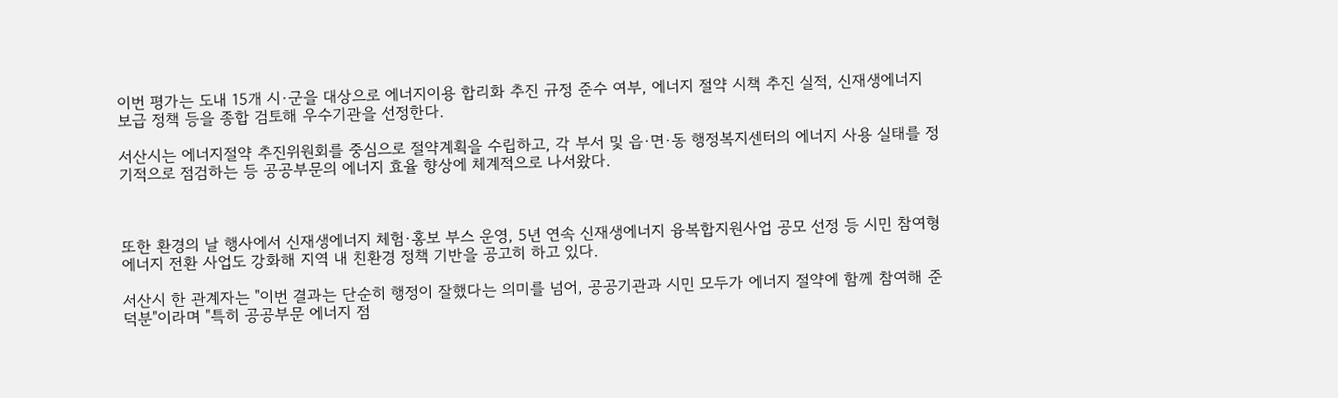이번 평가는 도내 15개 시·군을 대상으로 에너지이용 합리화 추진 규정 준수 여부, 에너지 절약 시책 추진 실적, 신재생에너지 보급 정책 등을 종합 검토해 우수기관을 선정한다.

서산시는 에너지절약 추진위원회를 중심으로 절약계획을 수립하고, 각 부서 및 읍·면·동 행정복지센터의 에너지 사용 실태를 정기적으로 점검하는 등 공공부문의 에너지 효율 향상에 체계적으로 나서왔다.



또한 환경의 날 행사에서 신재생에너지 체험·홍보 부스 운영, 5년 연속 신재생에너지 융복합지원사업 공모 선정 등 시민 참여형 에너지 전환 사업도 강화해 지역 내 친환경 정책 기반을 공고히 하고 있다.

서산시 한 관계자는 "이번 결과는 단순히 행정이 잘했다는 의미를 넘어, 공공기관과 시민 모두가 에너지 절약에 함께 참여해 준 덕분"이라며 "특히 공공부문 에너지 점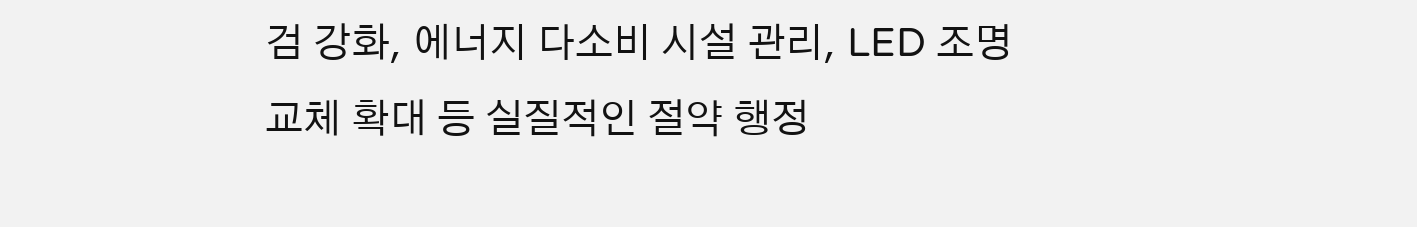검 강화, 에너지 다소비 시설 관리, LED 조명 교체 확대 등 실질적인 절약 행정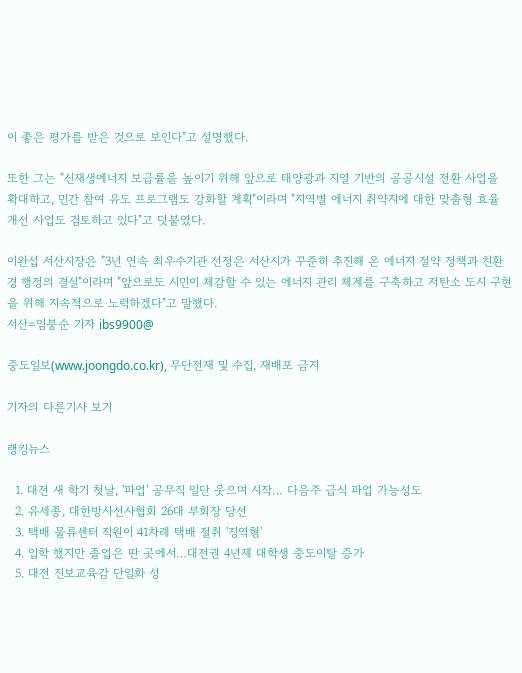이 좋은 평가를 받은 것으로 보인다"고 설명했다.

또한 그는 "신재생에너지 보급률을 높이기 위해 앞으로 태양광과 지열 기반의 공공시설 전환 사업을 확대하고, 민간 참여 유도 프로그램도 강화할 계획"이라며 "지역별 에너지 취약지에 대한 맞춤형 효율 개선 사업도 검토하고 있다"고 덧붙였다.

이완섭 서산시장은 "3년 연속 최우수기관 선정은 서산시가 꾸준히 추진해 온 에너지 절약 정책과 친환경 행정의 결실"이라며 "앞으로도 시민이 체감할 수 있는 에너지 관리 체계를 구축하고 저탄소 도시 구현을 위해 지속적으로 노력하겠다"고 말했다.
서산=임붕순 기자 ibs9900@

중도일보(www.joongdo.co.kr), 무단전재 및 수집, 재배포 금지

기자의 다른기사 보기

랭킹뉴스

  1. 대전 새 학기 첫날, '파업' 공무직 일단 웃으며 시작… 다음주 급식 파업 가능성도
  2. 유세종, 대한방사선사협회 26대 부회장 당선
  3. 택배 물류센터 직원이 41차례 택배 절취 '징역형'
  4. 입학 했지만 졸업은 딴 곳에서…대전권 4년제 대학생 중도이탈 증가
  5. 대전 진보교육감 단일화 성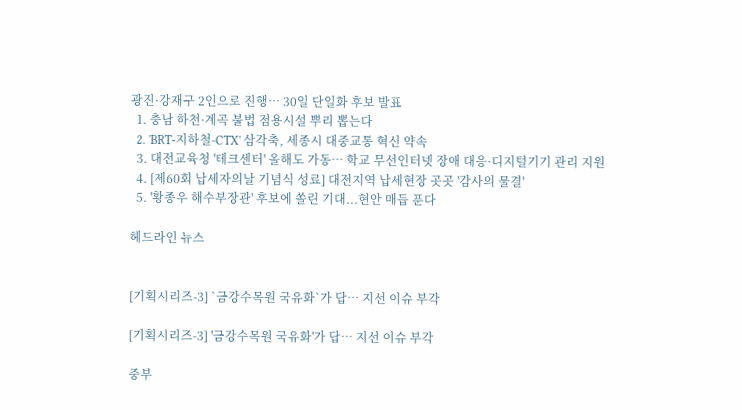광진·강재구 2인으로 진행… 30일 단일화 후보 발표
  1. 충남 하천·계곡 불법 점용시설 뿌리 뽑는다
  2. 'BRT-지하철-CTX' 삼각축, 세종시 대중교통 혁신 약속
  3. 대전교육청 '테크센터' 올해도 가동… 학교 무선인터넷 장애 대응·디지털기기 관리 지원
  4. [제60회 납세자의날 기념식 성료] 대전지역 납세현장 곳곳 '감사의 물결'
  5. '황종우 해수부장관' 후보에 쏠린 기대...현안 매듭 푼다

헤드라인 뉴스


[기획시리즈-3] `금강수목원 국유화`가 답… 지선 이슈 부각

[기획시리즈-3] '금강수목원 국유화'가 답… 지선 이슈 부각

중부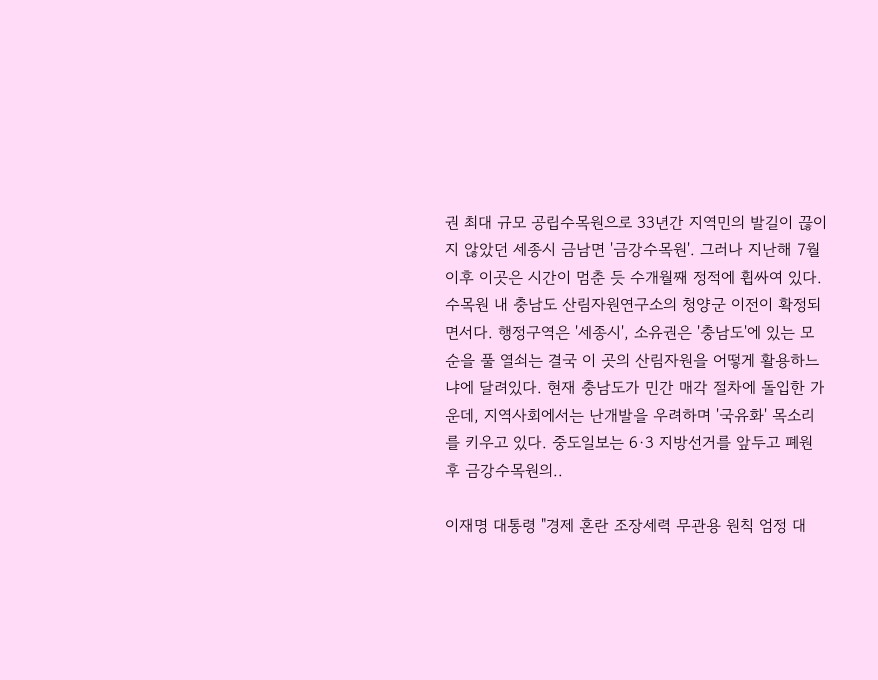권 최대 규모 공립수목원으로 33년간 지역민의 발길이 끊이지 않았던 세종시 금남면 '금강수목원'. 그러나 지난해 7월 이후 이곳은 시간이 멈춘 듯 수개월째 정적에 휩싸여 있다. 수목원 내 충남도 산림자원연구소의 청양군 이전이 확정되면서다. 행정구역은 '세종시', 소유권은 '충남도'에 있는 모순을 풀 열쇠는 결국 이 곳의 산림자원을 어떻게 활용하느냐에 달려있다. 현재 충남도가 민간 매각 절차에 돌입한 가운데, 지역사회에서는 난개발을 우려하며 '국유화' 목소리를 키우고 있다. 중도일보는 6·3 지방선거를 앞두고 폐원 후 금강수목원의..

이재명 대통령 "경제 혼란 조장세력 무관용 원칙 엄정 대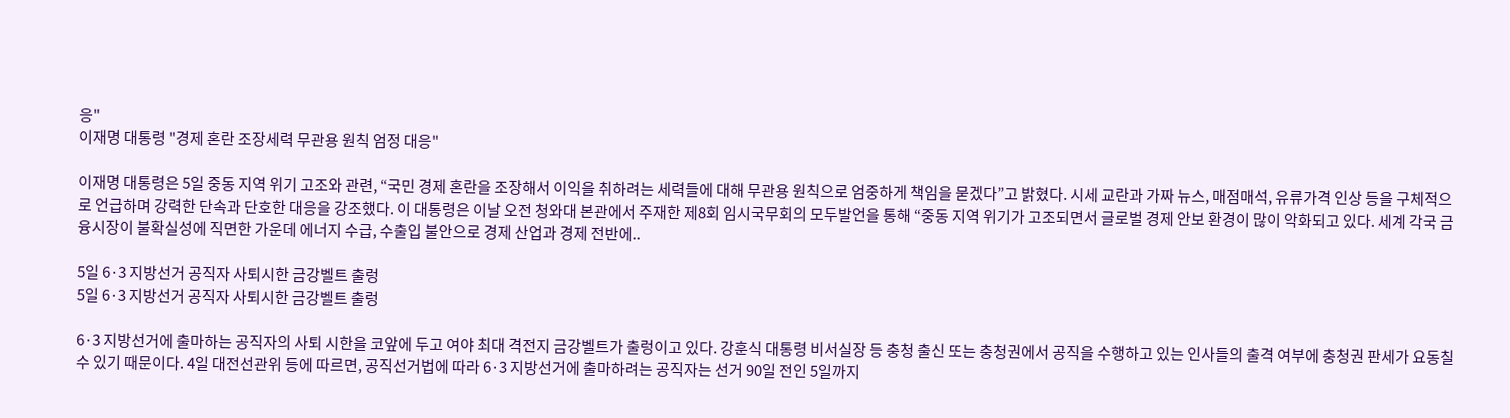응"
이재명 대통령 "경제 혼란 조장세력 무관용 원칙 엄정 대응"

이재명 대통령은 5일 중동 지역 위기 고조와 관련, “국민 경제 혼란을 조장해서 이익을 취하려는 세력들에 대해 무관용 원칙으로 엄중하게 책임을 묻겠다”고 밝혔다. 시세 교란과 가짜 뉴스, 매점매석, 유류가격 인상 등을 구체적으로 언급하며 강력한 단속과 단호한 대응을 강조했다. 이 대통령은 이날 오전 청와대 본관에서 주재한 제8회 임시국무회의 모두발언을 통해 “중동 지역 위기가 고조되면서 글로벌 경제 안보 환경이 많이 악화되고 있다. 세계 각국 금융시장이 불확실성에 직면한 가운데 에너지 수급, 수출입 불안으로 경제 산업과 경제 전반에..

5일 6·3 지방선거 공직자 사퇴시한 금강벨트 출렁
5일 6·3 지방선거 공직자 사퇴시한 금강벨트 출렁

6·3 지방선거에 출마하는 공직자의 사퇴 시한을 코앞에 두고 여야 최대 격전지 금강벨트가 출렁이고 있다. 강훈식 대통령 비서실장 등 충청 출신 또는 충청권에서 공직을 수행하고 있는 인사들의 출격 여부에 충청권 판세가 요동칠 수 있기 때문이다. 4일 대전선관위 등에 따르면, 공직선거법에 따라 6·3 지방선거에 출마하려는 공직자는 선거 90일 전인 5일까지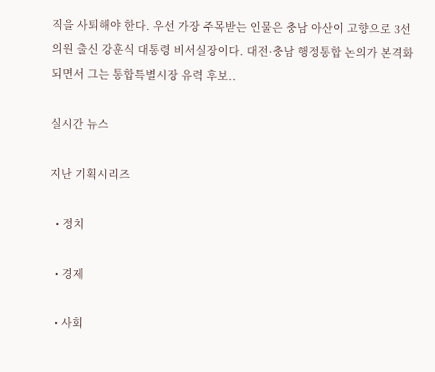직을 사퇴해야 한다. 우선 가장 주목받는 인물은 충남 아산이 고향으로 3선 의원 출신 강훈식 대통령 비서실장이다. 대전·충남 행정통합 논의가 본격화되면서 그는 통합특별시장 유력 후보..

실시간 뉴스

지난 기획시리즈

  • 정치

  • 경제

  • 사회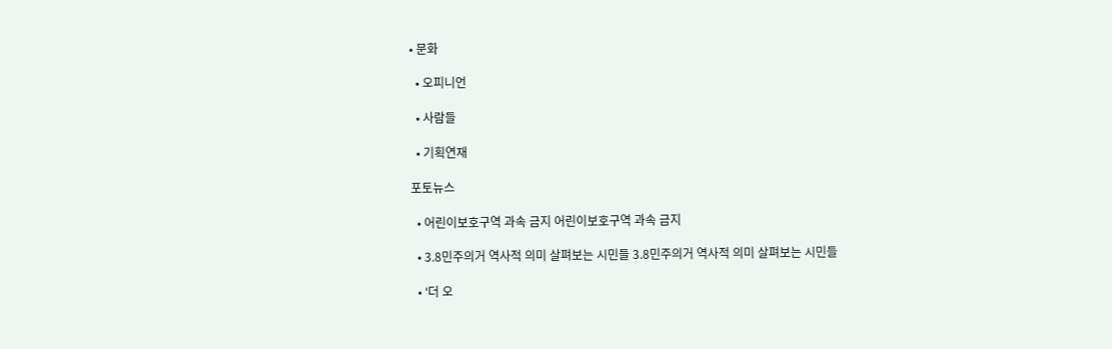• 문화

  • 오피니언

  • 사람들

  • 기획연재

포토뉴스

  • 어린이보호구역 과속 금지 어린이보호구역 과속 금지

  • 3.8민주의거 역사적 의미 살펴보는 시민들 3.8민주의거 역사적 의미 살펴보는 시민들

  • ‘더 오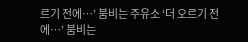르기 전에…’ 붐비는 주유소 ‘더 오르기 전에…’ 붐비는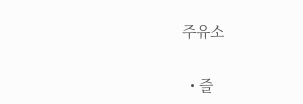주유소

  • 즐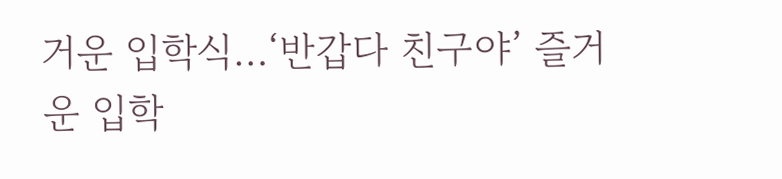거운 입학식…‘반갑다 친구야’ 즐거운 입학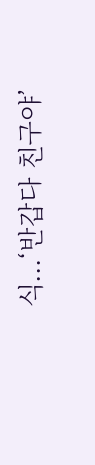식…‘반갑다 친구야’